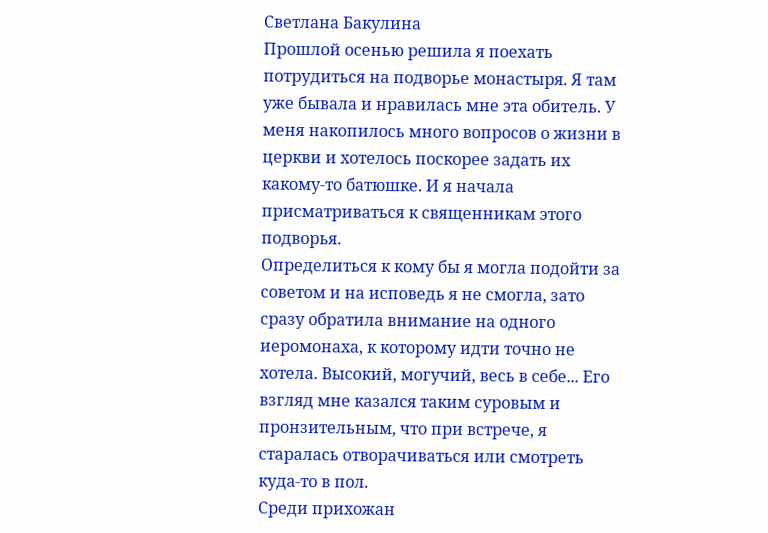Светлана Бакулина
Прошлой осенью решила я поехать потрудиться на подворье монастыря. Я там уже бывала и нравилась мне эта обитель. У меня накопилось много вопросов о жизни в церкви и хотелось поскорее задать их какому-то батюшке. И я начала присматриваться к священникам этого подворья.
Определиться к кому бы я могла подойти за советом и на исповедь я не смогла, зато сразу обратила внимание на одного иеромонаха, к которому идти точно не хотела. Высокий, могучий, весь в себе... Его взгляд мне казался таким суровым и пронзительным, что при встрече, я старалась отворачиваться или смотреть куда-то в пол.
Среди прихожан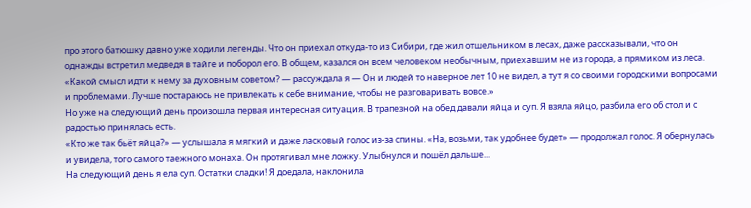про этого батюшку давно уже ходили легенды. Что он приехал откуда-то из Сибири, где жил отшельником в лесах, даже рассказывали, что он однажды встретил медведя в тайге и поборол его. В общем, казался он всем человеком необычным, приехавшим не из города, а прямиком из леса.
«Какой смысл идти к нему за духовным советом? — рассуждала я — Он и людей то наверное лет 10 не видел, а тут я со своими городскими вопросами и проблемами. Лучше постараюсь не привлекать к себе внимание, чтобы не разговаривать вовсе.»
Но уже на следующий день произошла первая интересная ситуация. В трапезной на обед давали яйца и суп. Я взяла яйцо, разбила его об стол и с радостью принялась есть.
«Кто же так бьёт яйца?» — услышала я мягкий и даже ласковый голос из-за спины. «На, возьми, так удобнее будет» — продолжал голос. Я обернулась и увидела, того самого таежного монаха. Он протягивал мне ложку. Улыбнулся и пошёл дальше...
На следующий день я ела суп. Остатки сладки! Я доедала, наклонила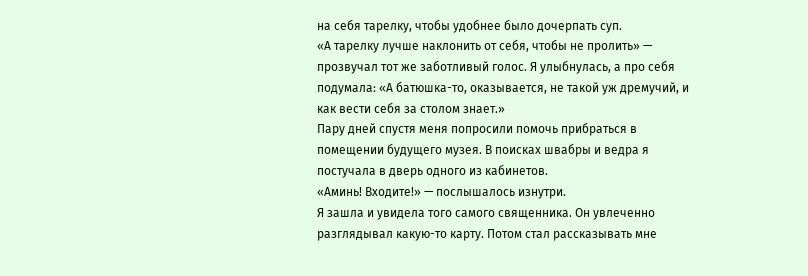на себя тарелку, чтобы удобнее было дочерпать суп.
«А тарелку лучше наклонить от себя, чтобы не пролить» — прозвучал тот же заботливый голос. Я улыбнулась, а про себя подумала: «А батюшка-то, оказывается, не такой уж дремучий, и как вести себя за столом знает.»
Пару дней спустя меня попросили помочь прибраться в помещении будущего музея. В поисках швабры и ведра я постучала в дверь одного из кабинетов.
«Аминь! Входите!» — послышалось изнутри.
Я зашла и увидела того самого священника. Он увлеченно разглядывал какую-то карту. Потом стал рассказывать мне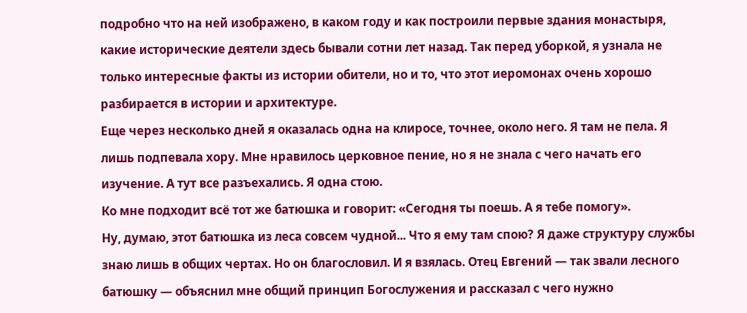подробно что на ней изображено, в каком году и как построили первые здания монастыря, какие исторические деятели здесь бывали сотни лет назад. Так перед уборкой, я узнала не только интересные факты из истории обители, но и то, что этот иеромонах очень хорошо разбирается в истории и архитектуре.
Еще через несколько дней я оказалась одна на клиросе, точнее, около него. Я там не пела. Я лишь подпевала хору. Мне нравилось церковное пение, но я не знала с чего начать его изучение. А тут все разъехались. Я одна стою.
Ко мне подходит всё тот же батюшка и говорит: «Сегодня ты поешь. А я тебе помогу».
Ну, думаю, этот батюшка из леса совсем чудной... Что я ему там спою? Я даже структуру службы знаю лишь в общих чертах. Но он благословил. И я взялась. Отец Евгений — так звали лесного батюшку — объяснил мне общий принцип Богослужения и рассказал с чего нужно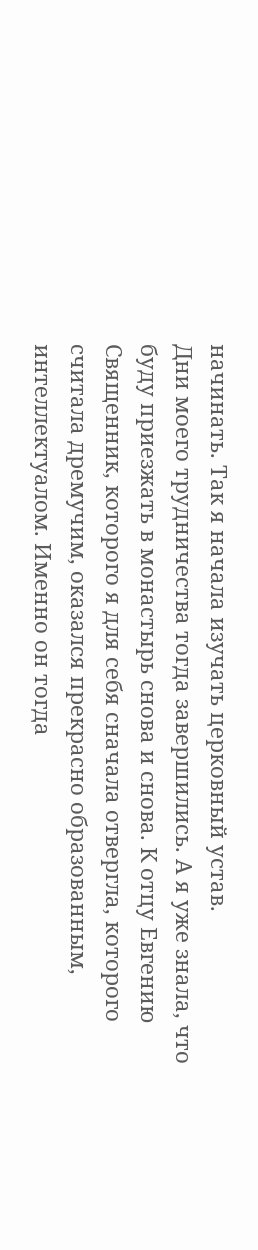начинать. Так я начала изучать церковный устав.
Дни моего трудничества тогда завершились. А я уже знала, что буду приезжать в монастырь снова и снова. К отцу Евгению
Священник, которого я для себя сначала отвергла, которого считала дремучим, оказался прекрасно образованным, интеллектуалом. Именно он тогда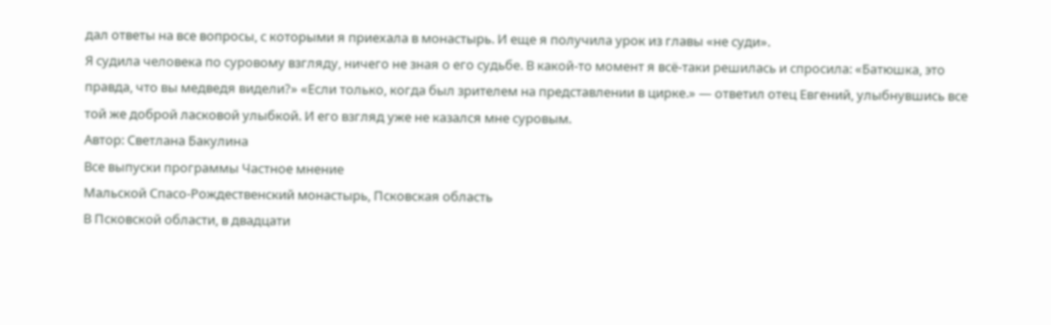дал ответы на все вопросы, с которыми я приехала в монастырь. И еще я получила урок из главы «не суди».
Я судила человека по суровому взгляду, ничего не зная о его судьбе. В какой-то момент я всё-таки решилась и спросила: «Батюшка, это правда, что вы медведя видели?» «Если только, когда был зрителем на представлении в цирке.» — ответил отец Евгений, улыбнувшись все той же доброй ласковой улыбкой. И его взгляд уже не казался мне суровым.
Автор: Светлана Бакулина
Все выпуски программы Частное мнение
Мальской Спасо-Рождественский монастырь, Псковская область
В Псковской области, в двадцати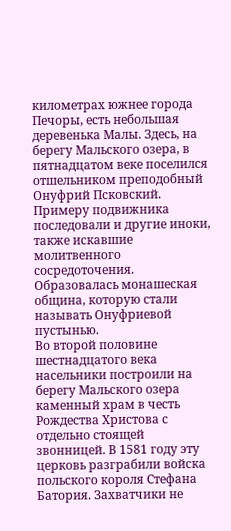километрах южнее города Печоры, есть небольшая деревенька Малы. Здесь, на берегу Мальского озера, в пятнадцатом веке поселился отшельником преподобный Онуфрий Псковский. Примеру подвижника последовали и другие иноки, также искавшие молитвенного сосредоточения. Образовалась монашеская община, которую стали называть Онуфриевой пустынью.
Во второй половине шестнадцатого века насельники построили на берегу Мальского озера каменный храм в честь Рождества Христова с отдельно стоящей звонницей. В 1581 году эту церковь разграбили войска польского короля Стефана Батория. Захватчики не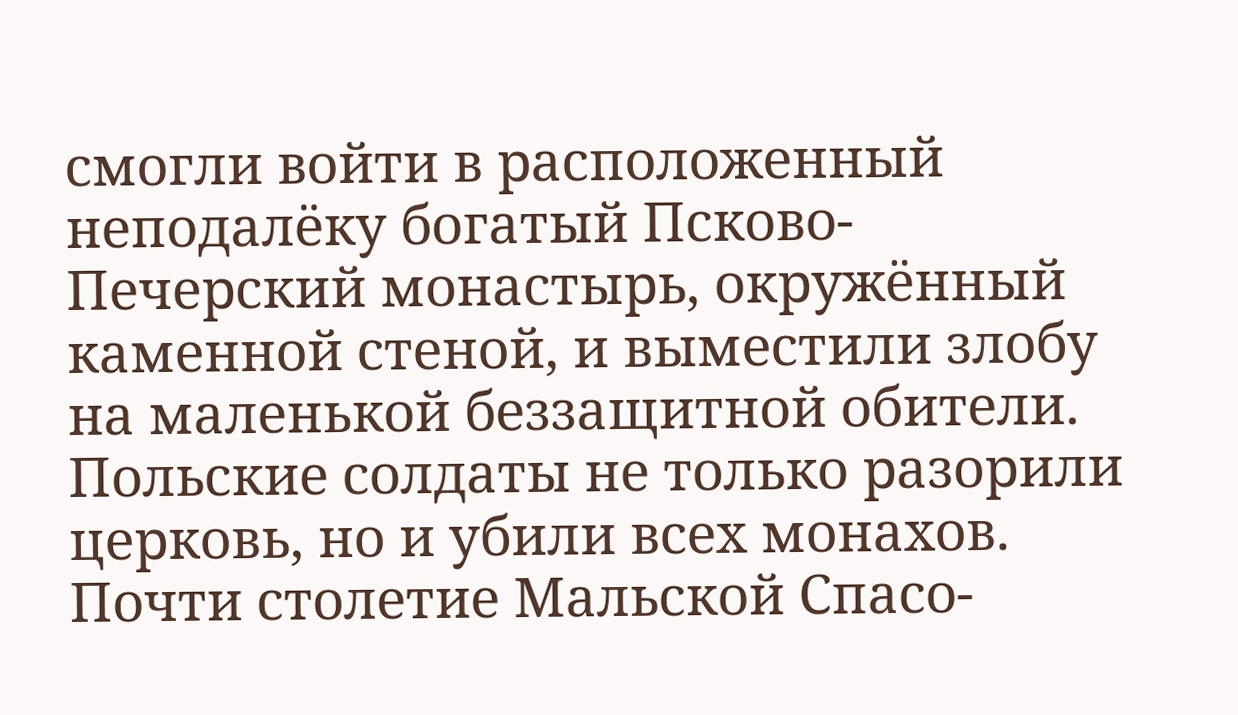смогли войти в расположенный неподалёку богатый Псково-Печерский монастырь, окружённый каменной стеной, и выместили злобу на маленькой беззащитной обители. Польские солдаты не только разорили церковь, но и убили всех монахов.
Почти столетие Мальской Спасо-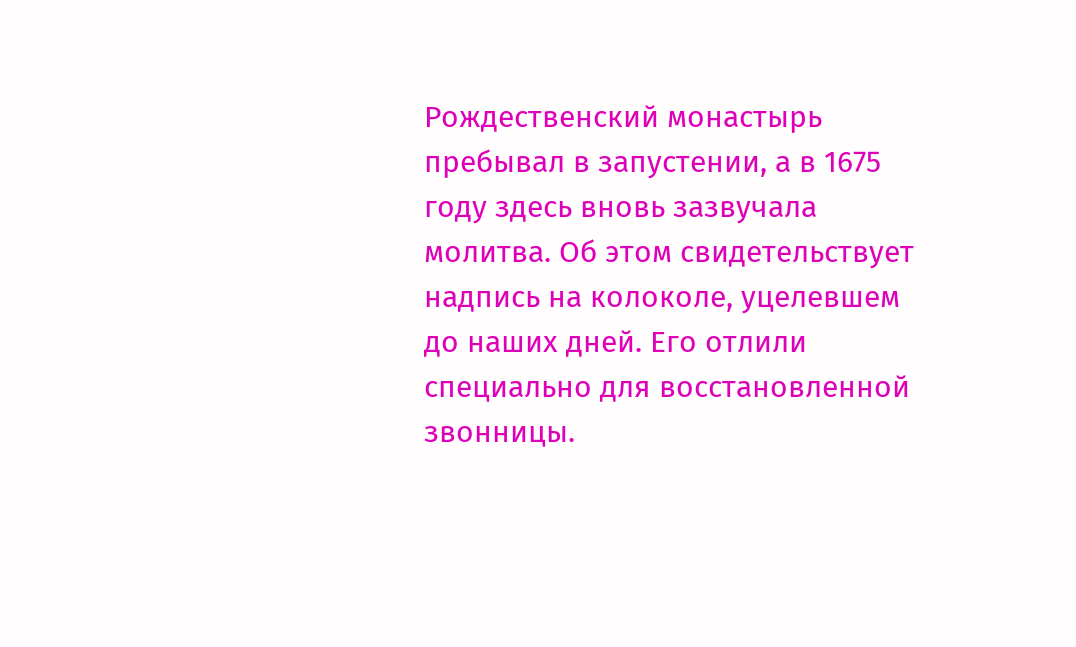Рождественский монастырь пребывал в запустении, а в 1675 году здесь вновь зазвучала молитва. Об этом свидетельствует надпись на колоколе, уцелевшем до наших дней. Его отлили специально для восстановленной звонницы.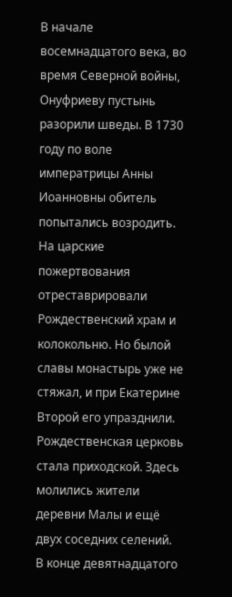В начале восемнадцатого века, во время Северной войны, Онуфриеву пустынь разорили шведы. В 1730 году по воле императрицы Анны Иоанновны обитель попытались возродить. На царские пожертвования отреставрировали Рождественский храм и колокольню. Но былой славы монастырь уже не стяжал, и при Екатерине Второй его упразднили. Рождественская церковь стала приходской. Здесь молились жители деревни Малы и ещё двух соседних селений.
В конце девятнадцатого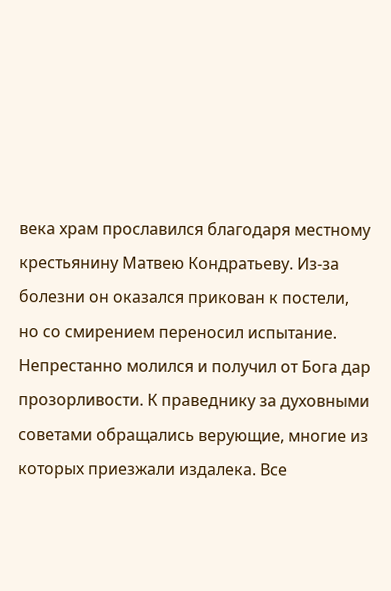века храм прославился благодаря местному крестьянину Матвею Кондратьеву. Из-за болезни он оказался прикован к постели, но со смирением переносил испытание. Непрестанно молился и получил от Бога дар прозорливости. К праведнику за духовными советами обращались верующие, многие из которых приезжали издалека. Все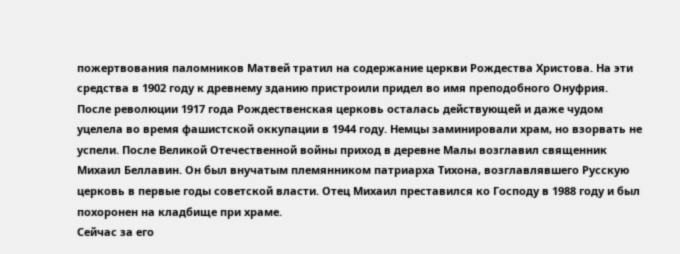пожертвования паломников Матвей тратил на содержание церкви Рождества Христова. На эти средства в 1902 году к древнему зданию пристроили придел во имя преподобного Онуфрия.
После революции 1917 года Рождественская церковь осталась действующей и даже чудом уцелела во время фашистской оккупации в 1944 году. Немцы заминировали храм, но взорвать не успели. После Великой Отечественной войны приход в деревне Малы возглавил священник Михаил Беллавин. Он был внучатым племянником патриарха Тихона, возглавлявшего Русскую церковь в первые годы советской власти. Отец Михаил преставился ко Господу в 1988 году и был похоронен на кладбище при храме.
Сейчас за его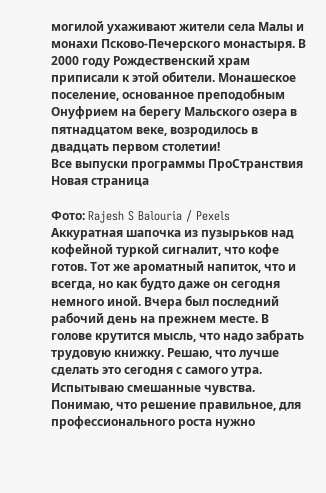могилой ухаживают жители села Малы и монахи Псково-Печерского монастыря. В 2000 году Рождественский храм приписали к этой обители. Монашеское поселение, основанное преподобным Онуфрием на берегу Мальского озера в пятнадцатом веке, возродилось в двадцать первом столетии!
Все выпуски программы ПроСтранствия
Новая страница

Фото: Rajesh S Balouria / Pexels
Аккуратная шапочка из пузырьков над кофейной туркой сигналит, что кофе готов. Тот же ароматный напиток, что и всегда, но как будто даже он сегодня немного иной. Вчера был последний рабочий день на прежнем месте. В голове крутится мысль, что надо забрать трудовую книжку. Решаю, что лучше сделать это сегодня с самого утра. Испытываю смешанные чувства. Понимаю, что решение правильное, для профессионального роста нужно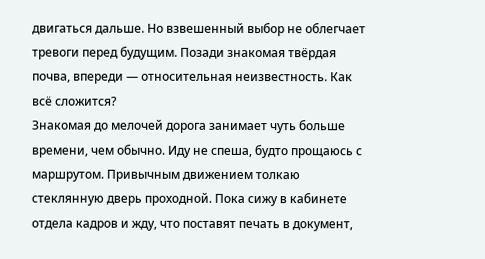двигаться дальше. Но взвешенный выбор не облегчает тревоги перед будущим. Позади знакомая твёрдая почва, впереди — относительная неизвестность. Как всё сложится?
Знакомая до мелочей дорога занимает чуть больше времени, чем обычно. Иду не спеша, будто прощаюсь с маршрутом. Привычным движением толкаю стеклянную дверь проходной. Пока сижу в кабинете отдела кадров и жду, что поставят печать в документ,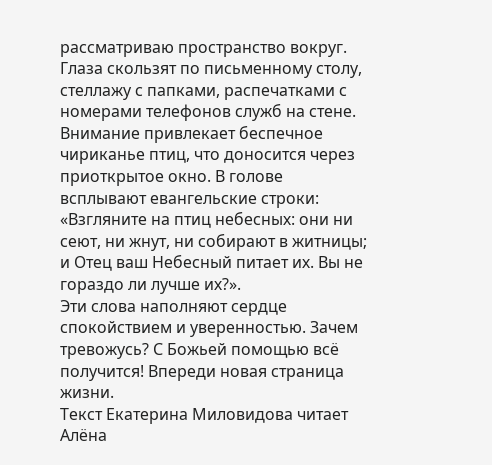рассматриваю пространство вокруг. Глаза скользят по письменному столу, стеллажу с папками, распечатками с номерами телефонов служб на стене. Внимание привлекает беспечное чириканье птиц, что доносится через приоткрытое окно. В голове всплывают евангельские строки: «Взгляните на птиц небесных: они ни сеют, ни жнут, ни собирают в житницы; и Отец ваш Небесный питает их. Вы не гораздо ли лучше их?».
Эти слова наполняют сердце спокойствием и уверенностью. Зачем тревожусь? С Божьей помощью всё получится! Впереди новая страница жизни.
Текст Екатерина Миловидова читает Алёна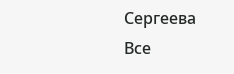Сергеева
Все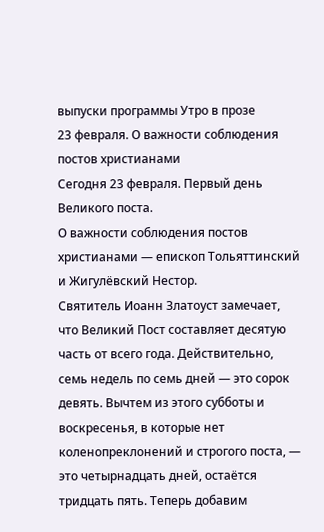выпуски программы Утро в прозе
23 февраля. О важности соблюдения постов христианами
Сегодня 23 февраля. Первый день Великого поста.
О важности соблюдения постов христианами — епископ Тольяттинский и Жигулёвский Нестор.
Святитель Иоанн Златоуст замечает, что Великий Пост составляет десятую часть от всего года. Действительно, семь недель по семь дней — это сорок девять. Вычтем из этого субботы и воскресенья, в которые нет коленопреклонений и строгого поста, — это четырнадцать дней, остаётся тридцать пять. Теперь добавим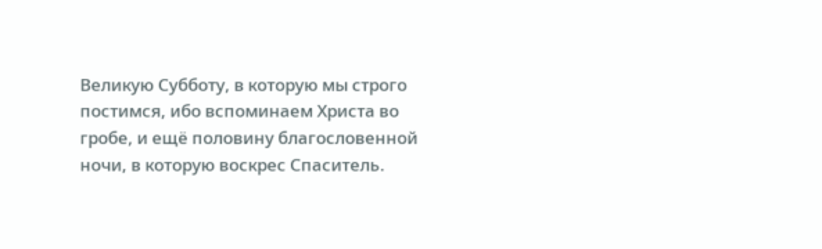Великую Субботу, в которую мы строго постимся, ибо вспоминаем Христа во гробе, и ещё половину благословенной ночи, в которую воскрес Спаситель.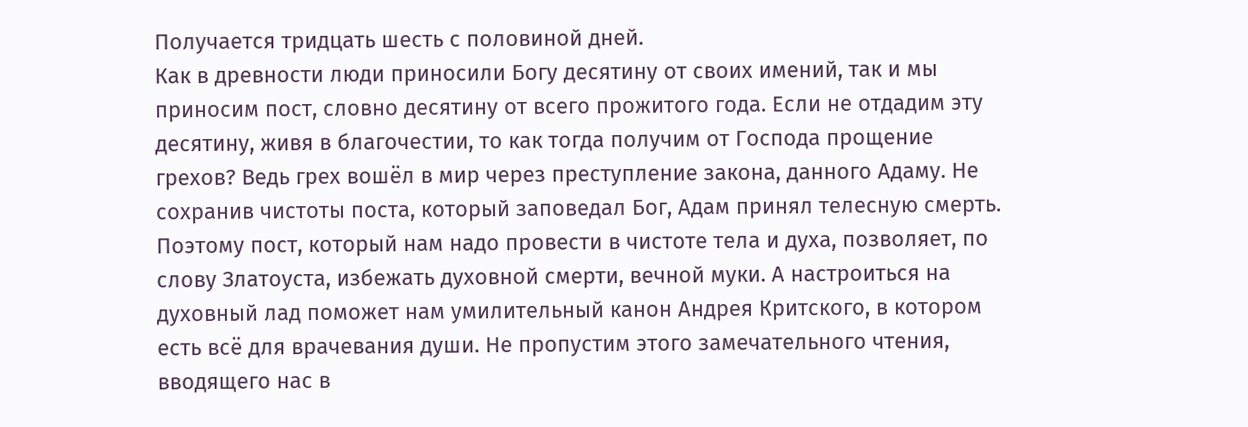Получается тридцать шесть с половиной дней.
Как в древности люди приносили Богу десятину от своих имений, так и мы приносим пост, словно десятину от всего прожитого года. Если не отдадим эту десятину, живя в благочестии, то как тогда получим от Господа прощение грехов? Ведь грех вошёл в мир через преступление закона, данного Адаму. Не сохранив чистоты поста, который заповедал Бог, Адам принял телесную смерть.
Поэтому пост, который нам надо провести в чистоте тела и духа, позволяет, по слову Златоуста, избежать духовной смерти, вечной муки. А настроиться на духовный лад поможет нам умилительный канон Андрея Критского, в котором есть всё для врачевания души. Не пропустим этого замечательного чтения, вводящего нас в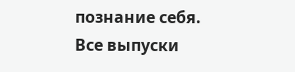познание себя.
Все выпуски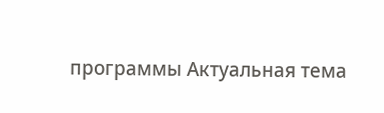программы Актуальная тема